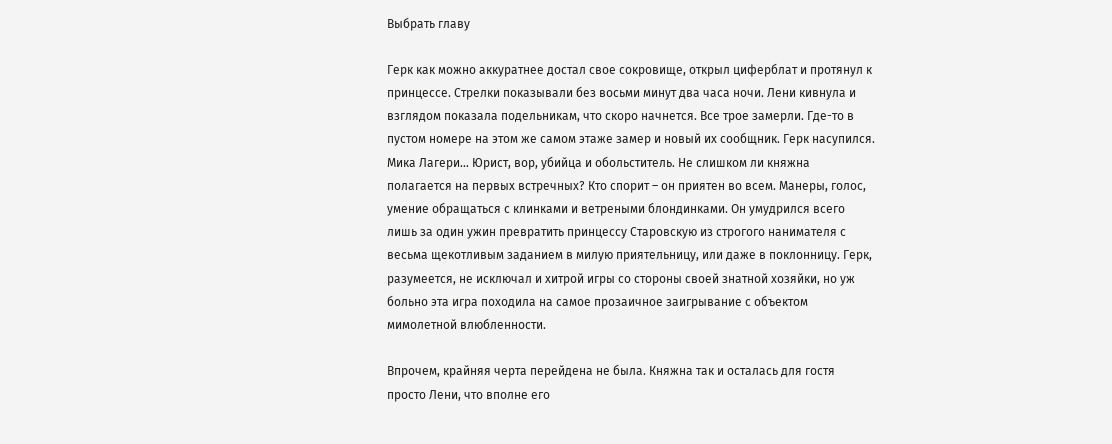Выбрать главу

Герк как можно аккуратнее достал свое сокровище, открыл циферблат и протянул к принцессе. Стрелки показывали без восьми минут два часа ночи. Лени кивнула и взглядом показала подельникам, что скоро начнется. Все трое замерли. Где-то в пустом номере на этом же самом этаже замер и новый их сообщник. Герк насупился. Мика Лагери… Юрист, вор, убийца и обольститель. Не слишком ли княжна полагается на первых встречных? Кто спорит – он приятен во всем. Манеры, голос, умение обращаться с клинками и ветреными блондинками. Он умудрился всего лишь за один ужин превратить принцессу Старовскую из строгого нанимателя с весьма щекотливым заданием в милую приятельницу, или даже в поклонницу. Герк, разумеется, не исключал и хитрой игры со стороны своей знатной хозяйки, но уж больно эта игра походила на самое прозаичное заигрывание с объектом мимолетной влюбленности.

Впрочем, крайняя черта перейдена не была. Княжна так и осталась для гостя просто Лени, что вполне его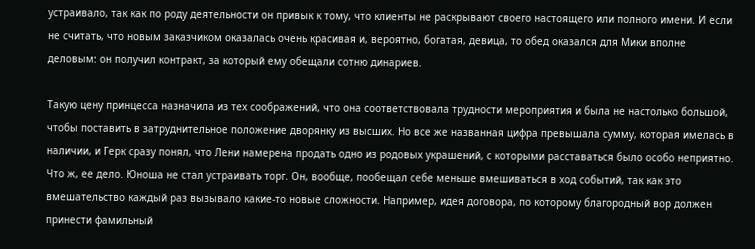устраивало, так как по роду деятельности он привык к тому, что клиенты не раскрывают своего настоящего или полного имени. И если не считать, что новым заказчиком оказалась очень красивая и, вероятно, богатая, девица, то обед оказался для Мики вполне деловым: он получил контракт, за который ему обещали сотню динариев.

Такую цену принцесса назначила из тех соображений, что она соответствовала трудности мероприятия и была не настолько большой, чтобы поставить в затруднительное положение дворянку из высших. Но все же названная цифра превышала сумму, которая имелась в наличии, и Герк сразу понял, что Лени намерена продать одно из родовых украшений, с которыми расставаться было особо неприятно. Что ж, ее дело. Юноша не стал устраивать торг. Он, вообще, пообещал себе меньше вмешиваться в ход событий, так как это вмешательство каждый раз вызывало какие-то новые сложности. Например, идея договора, по которому благородный вор должен принести фамильный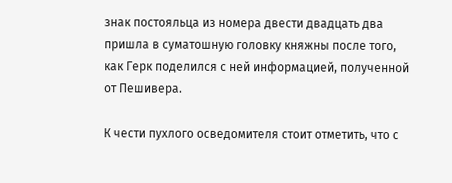знак постояльца из номера двести двадцать два пришла в суматошную головку княжны после того, как Герк поделился с ней информацией, полученной от Пешивера.

К чести пухлого осведомителя стоит отметить, что с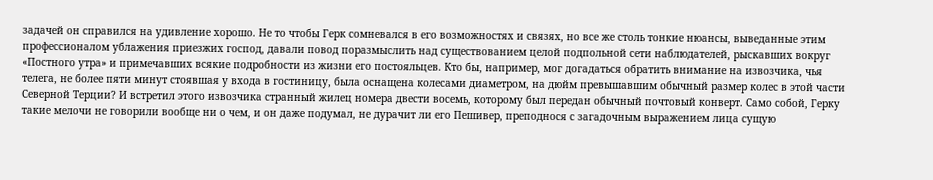задачей он справился на удивление хорошо. Не то чтобы Герк сомневался в его возможностях и связях, но все же столь тонкие нюансы, выведанные этим профессионалом ублажения приезжих господ, давали повод поразмыслить над существованием целой подпольной сети наблюдателей, рыскавших вокруг «Постного утра» и примечавших всякие подробности из жизни его постояльцев. Кто бы, например, мог догадаться обратить внимание на извозчика, чья телега, не более пяти минут стоявшая у входа в гостиницу, была оснащена колесами диаметром, на дюйм превышавшим обычный размер колес в этой части Северной Терции? И встретил этого извозчика странный жилец номера двести восемь, которому был передан обычный почтовый конверт. Само собой, Герку такие мелочи не говорили вообще ни о чем, и он даже подумал, не дурачит ли его Пешивер, преподнося с загадочным выражением лица сущую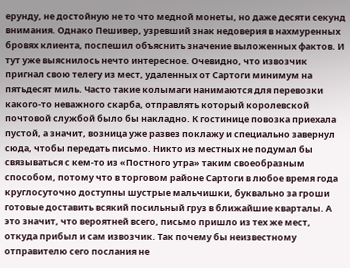ерунду, не достойную не то что медной монеты, но даже десяти секунд внимания. Однако Пешивер, узревший знак недоверия в нахмуренных бровях клиента, поспешил объяснить значение выложенных фактов. И тут уже выяснилось нечто интересное. Очевидно, что извозчик пригнал свою телегу из мест, удаленных от Сартоги минимум на пятьдесят миль. Часто такие колымаги нанимаются для перевозки какого-то неважного скарба, отправлять который королевской почтовой службой было бы накладно. К гостинице повозка приехала пустой, а значит, возница уже развез поклажу и специально завернул сюда, чтобы передать письмо. Никто из местных не подумал бы связываться с кем-то из «Постного утра» таким своеобразным способом, потому что в торговом районе Сартоги в любое время года круглосуточно доступны шустрые мальчишки, буквально за гроши готовые доставить всякий посильный груз в ближайшие кварталы. А это значит, что вероятней всего, письмо пришло из тех же мест, откуда прибыл и сам извозчик. Так почему бы неизвестному отправителю сего послания не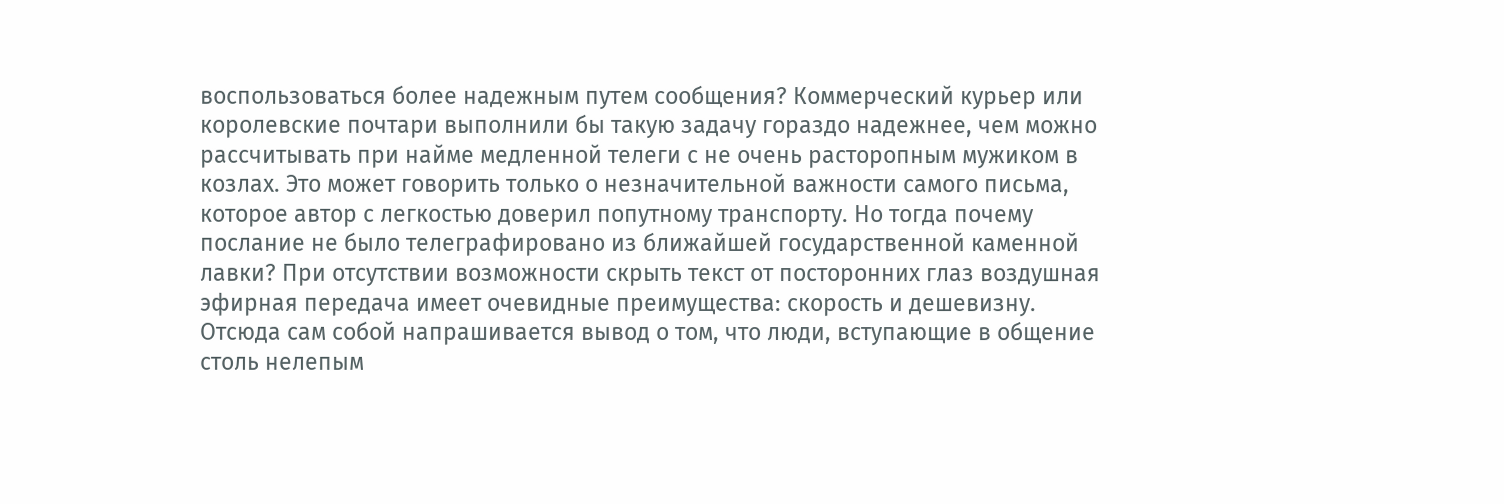воспользоваться более надежным путем сообщения? Коммерческий курьер или королевские почтари выполнили бы такую задачу гораздо надежнее, чем можно рассчитывать при найме медленной телеги с не очень расторопным мужиком в козлах. Это может говорить только о незначительной важности самого письма, которое автор с легкостью доверил попутному транспорту. Но тогда почему послание не было телеграфировано из ближайшей государственной каменной лавки? При отсутствии возможности скрыть текст от посторонних глаз воздушная эфирная передача имеет очевидные преимущества: скорость и дешевизну. Отсюда сам собой напрашивается вывод о том, что люди, вступающие в общение столь нелепым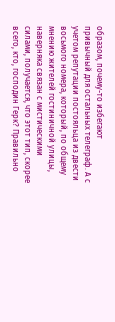образом, почему-то избегают привычный для остальных телеграф. А с учетом репутации постояльца из двести восьмого номера, который, по общему мнению жителей гостиничной улицы, наверняка связан с мистическими силами, получается, что этот тип, скорее всего, кто, господин Герк? Правильно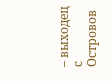– выходец с Островов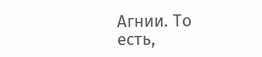Агнии. То есть,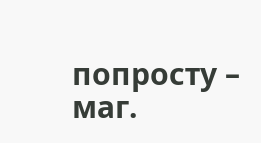попросту – маг.